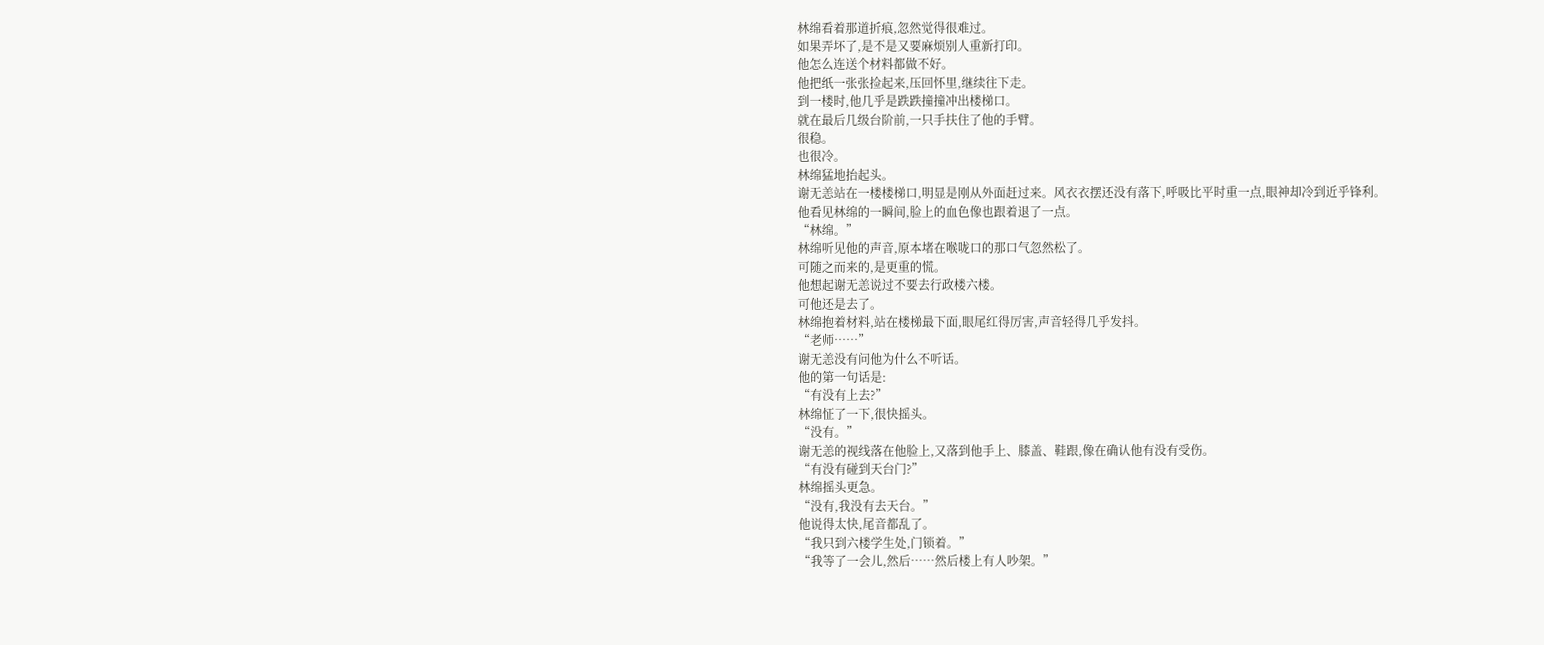林绵看着那道折痕,忽然觉得很难过。
如果弄坏了,是不是又要麻烦别人重新打印。
他怎么连送个材料都做不好。
他把纸一张张捡起来,压回怀里,继续往下走。
到一楼时,他几乎是跌跌撞撞冲出楼梯口。
就在最后几级台阶前,一只手扶住了他的手臂。
很稳。
也很冷。
林绵猛地抬起头。
谢无恙站在一楼楼梯口,明显是刚从外面赶过来。风衣衣摆还没有落下,呼吸比平时重一点,眼神却冷到近乎锋利。
他看见林绵的一瞬间,脸上的血色像也跟着退了一点。
“林绵。”
林绵听见他的声音,原本堵在喉咙口的那口气忽然松了。
可随之而来的,是更重的慌。
他想起谢无恙说过不要去行政楼六楼。
可他还是去了。
林绵抱着材料,站在楼梯最下面,眼尾红得厉害,声音轻得几乎发抖。
“老师……”
谢无恙没有问他为什么不听话。
他的第一句话是:
“有没有上去?”
林绵怔了一下,很快摇头。
“没有。”
谢无恙的视线落在他脸上,又落到他手上、膝盖、鞋跟,像在确认他有没有受伤。
“有没有碰到天台门?”
林绵摇头更急。
“没有,我没有去天台。”
他说得太快,尾音都乱了。
“我只到六楼学生处,门锁着。”
“我等了一会儿,然后……然后楼上有人吵架。”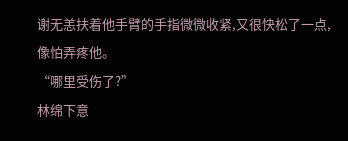谢无恙扶着他手臂的手指微微收紧,又很快松了一点,像怕弄疼他。
“哪里受伤了?”
林绵下意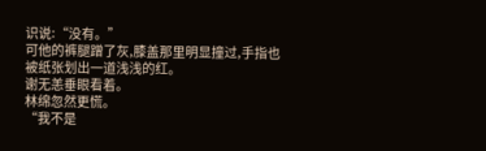识说:“没有。”
可他的裤腿蹭了灰,膝盖那里明显撞过,手指也被纸张划出一道浅浅的红。
谢无恙垂眼看着。
林绵忽然更慌。
“我不是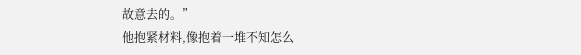故意去的。”
他抱紧材料,像抱着一堆不知怎么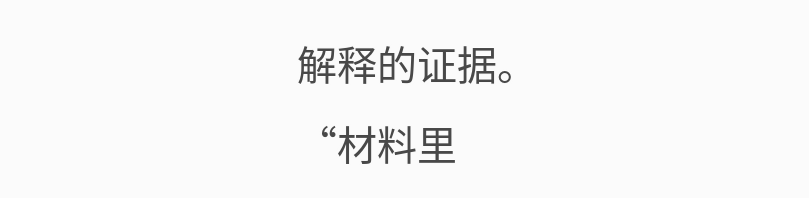解释的证据。
“材料里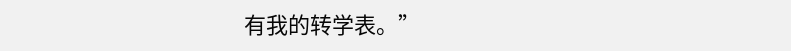有我的转学表。”